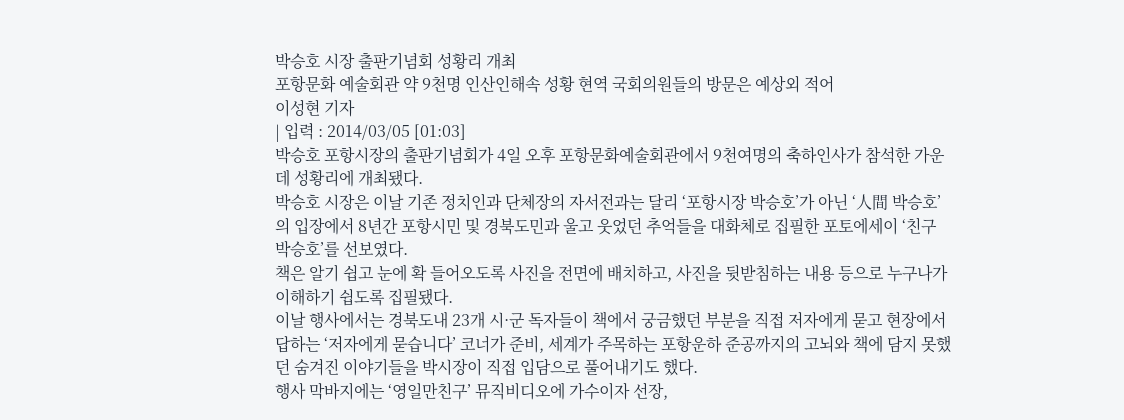박승호 시장 출판기념회 성황리 개최
포항문화 예술회관 약 9천명 인산인해속 성황 현역 국회의원들의 방문은 예상외 적어
이성현 기자
| 입력 : 2014/03/05 [01:03]
박승호 포항시장의 출판기념회가 4일 오후 포항문화예술회관에서 9천여명의 축하인사가 참석한 가운데 성황리에 개최됐다.
박승호 시장은 이날 기존 정치인과 단체장의 자서전과는 달리 ‘포항시장 박승호’가 아닌 ‘人間 박승호’의 입장에서 8년간 포항시민 및 경북도민과 울고 웃었던 추억들을 대화체로 집필한 포토에세이 ‘친구 박승호’를 선보였다.
책은 알기 쉽고 눈에 확 들어오도록 사진을 전면에 배치하고, 사진을 뒷받침하는 내용 등으로 누구나가 이해하기 쉽도록 집필됐다.
이날 행사에서는 경북도내 23개 시·군 독자들이 책에서 궁금했던 부분을 직접 저자에게 묻고 현장에서 답하는 ‘저자에게 묻습니다’ 코너가 준비, 세계가 주목하는 포항운하 준공까지의 고뇌와 책에 담지 못했던 숨겨진 이야기들을 박시장이 직접 입담으로 풀어내기도 했다.
행사 막바지에는 ‘영일만친구’ 뮤직비디오에 가수이자 선장,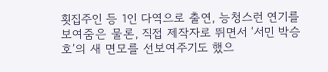횟집주인 등 1인 다역으로 출연, 능청스런 연기를 보여줌은 물론, 직접 제작자로 뛰면서 ‘서민 박승호’의 새 면모를 선보여주기도 했으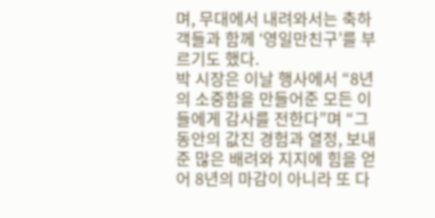며, 무대에서 내려와서는 축하객들과 함께 ‘영일만친구’를 부르기도 했다.
박 시장은 이날 행사에서 “8년의 소중함을 만들어준 모든 이들에게 감사를 전한다”며 “그 동안의 값진 경험과 열정, 보내준 많은 배려와 지지에 힘을 얻어 8년의 마감이 아니라 또 다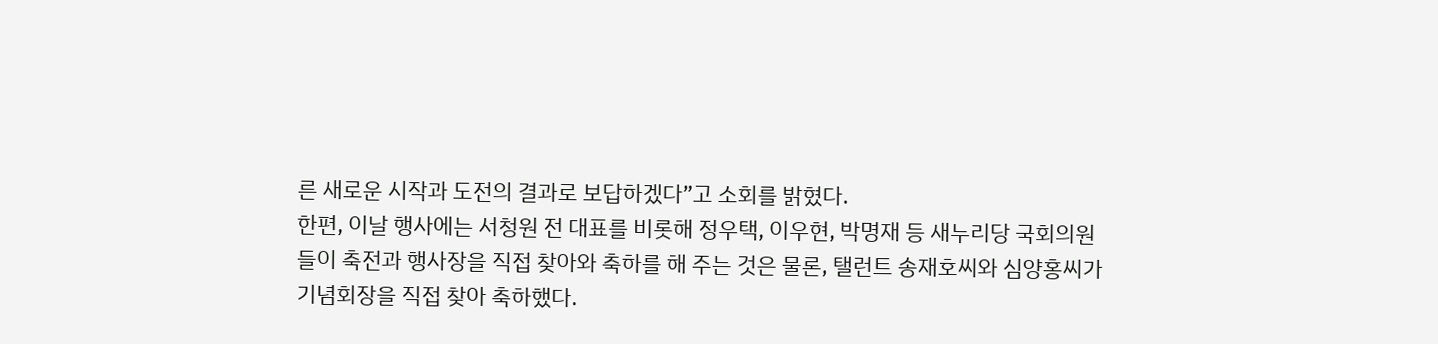른 새로운 시작과 도전의 결과로 보답하겠다”고 소회를 밝혔다.
한편, 이날 행사에는 서청원 전 대표를 비롯해 정우택, 이우현, 박명재 등 새누리당 국회의원들이 축전과 행사장을 직접 찾아와 축하를 해 주는 것은 물론, 탤런트 송재호씨와 심양홍씨가 기념회장을 직접 찾아 축하했다.